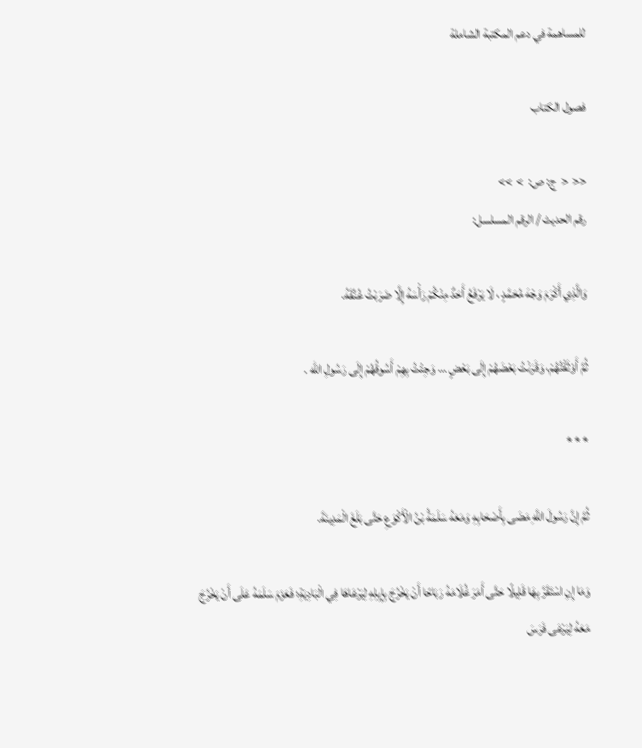للمساهمة في دعم المكتبة الشاملة

فصول الكتاب

<<  <  ج: ص:  >  >>
رقم الحديث / الرقم المسلسل:

وَالَّذِي أَكْرَمَ وَجْهَ مُحَمَّدٍ ، لَا يَرْفَعُ أَحَدٌ مِنْكُمْ رَأْسَهُ إِلَّا ضَرَبْتُ عُنُقَهُ.

ثُمَّ أَوْثَقْتُهُمْ، وَقَرَنْتُ بَعْضَهُمْ إِلَى بَعْضٍ … وَجِئْتُ بِهِمْ أَسُوقُهُمْ إِلَى رَسُولِ الله .

* * *

ثُمَّ إِنَّ رَسُولَ اللَّهِ مَضَى بِأَصْحَابِهِ وَمَعَهُ سَلَمَةُ بْنُ الْأَكْوَعِ حَتَّى بَلَغَ الْمَدِينَةَ.

وَمَا إِنِ اسْتَقَرَّ بِهَا قَلِيلًا حَتَّى أَمَرَ غُلَامَهُ رَبَاحًا أَنْ يَخْرُجَ بِإِبِلِهِ لِيَرْعَاهَا فِي الْبَادِيَةِ؛ فَعَزَمَ سَلَمَهُ عَلَى أَنْ يَخْرُجَ مَعَهُ لِيَرْعَى فَرَسَ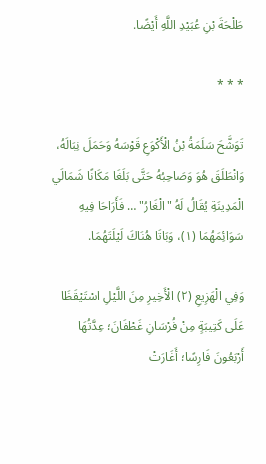طَلْحَةَ بْنِ عُبَيْدِ اللَّهِ أَيْضًا.

* * *

تَوَشَّحَ سَلَمَةُ بْنُ الْأَكْوَعِ قَوْسَهُ وَحَمَلَ نِبَالَهُ، وَانْطَلَقَ هُوَ وَصَاحِبُهُ حَتَّى بَلَغَا مَكَانًا شَمَالَي الْمَدِينَةِ يُقَالُ لَهُ "الْغَارُ" … فَأَرَاحَا فِيهِ سَوَائِمَهُمَا (١)، وَبَاتَا هُنَاكَ لَيْلَتَهُمَا.

وَفِي الْهَزِيعِ (٢) الْأَخِيرِ مِنَ اللَّيْلِ اسْتَيْقَظَا عَلَى كَتِيبَةٍ مِنْ فُرْسَانِ غَطْفَانَ؛ عِدَّتُهَا أَرْبَعُونَ فَارِسًا؛ أَغَارَتْ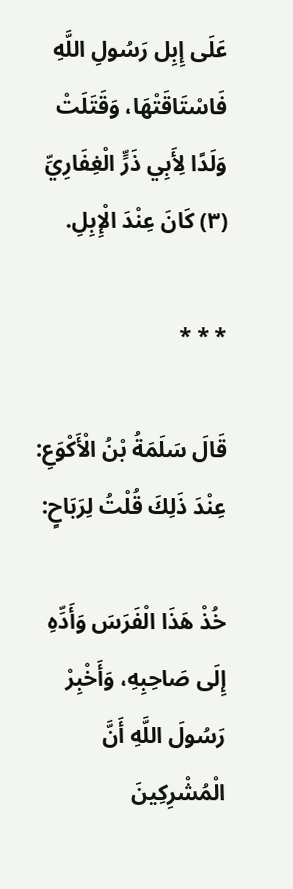عَلَى إِبِل رَسُولِ اللَّهِ فَاسْتَاقَتْهَا، وَقَتَلَتْ وَلَدًا لِأَبِي ذَرٍّ الْغِفَارِيِّ (٣) كَانَ عِنْدَ الْإِبِلِ.

* * *

قَالَ سَلَمَةُ بْنُ الْأَكْوَعِ: عِنْدَ ذَلِكَ قُلْتُ لِرَبَاحٍ:

خُذْ هَذَا الْفَرَسَ وَأَدِّهِ إِلَى صَاحِبِهِ، وَأَخْبِرْ رَسُولَ اللَّهِ أَنَّ الْمُشْرِكِينَ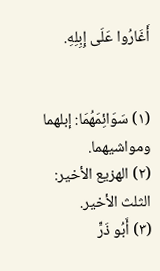أَغَارُوا عَلَى إِبِلِهِ.


(١) سَوَائِمَهُمَا: إبلهما ومواشيهما.
(٢) الهزيع الأخير: الثلث الأخير.
(٣) أَبُو ذَرٍّ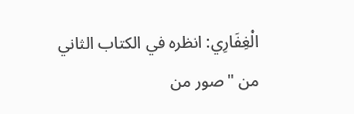الْغِفَارِي: انظره في الكتاب الثاني من "صور من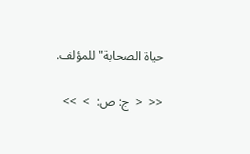حياة الصحابة" للمؤلف.

<<  <  ج: ص:  >  >>